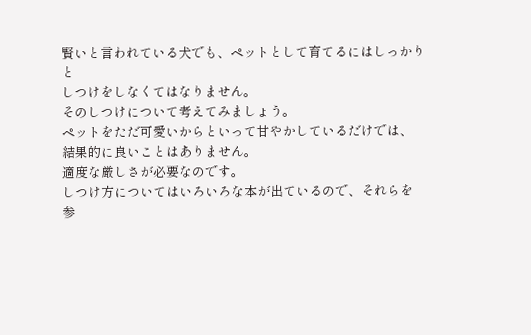賢いと言われている犬でも、ペットとして育てるにはしっかりと
しつけをしなくてはなりません。
そのしつけについて考えてみましょう。
ペットをただ可愛いからといって甘やかしているだけでは、
結果的に良いことはありません。
適度な厳しさが必要なのです。
しつけ方についてはいろいろな本が出ているので、それらを
参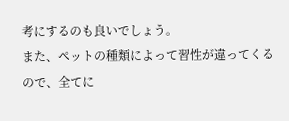考にするのも良いでしょう。
また、ペットの種類によって習性が違ってくるので、全てに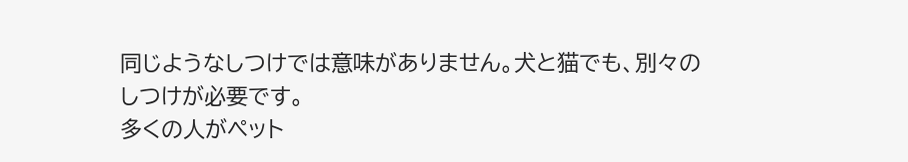同じようなしつけでは意味がありません。犬と猫でも、別々の
しつけが必要です。
多くの人がペット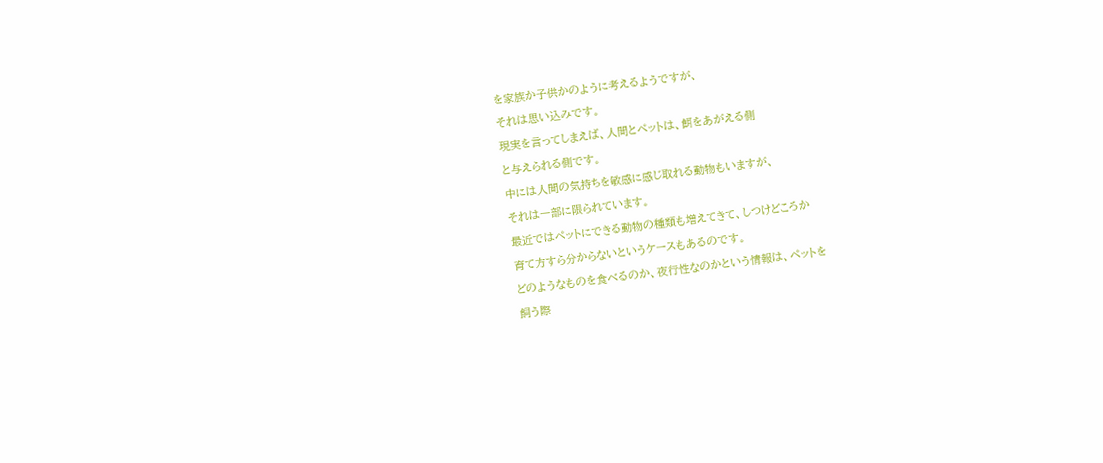を家族か子供かのように考えるようですが、
それは思い込みです。
現実を言ってしまえば、人間とペットは、餌をあがえる側
と与えられる側です。
中には人間の気持ちを敏感に感じ取れる動物もいますが、
それは一部に限られています。
最近ではペットにできる動物の種類も増えてきて、しつけどころか
育て方すら分からないというケースもあるのです。
どのようなものを食べるのか、夜行性なのかという情報は、ペットを
飼う際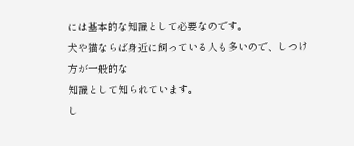には基本的な知識として必要なのです。
犬や猫ならば身近に飼っている人も多いので、しつけ方が一般的な
知識として知られています。
し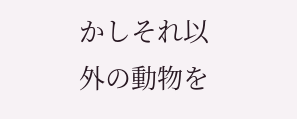かしそれ以外の動物を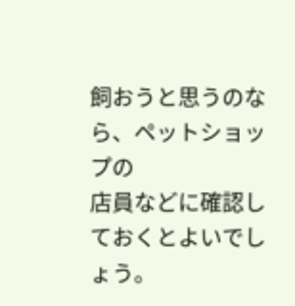飼おうと思うのなら、ペットショップの
店員などに確認しておくとよいでしょう。